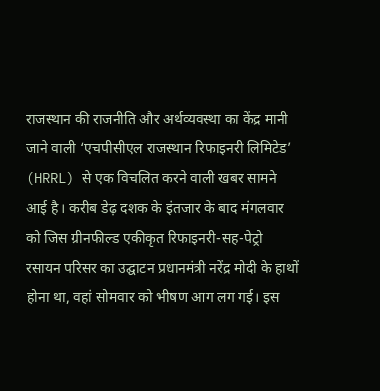राजस्थान की राजनीति और अर्थव्यवस्था का केंद्र मानी जाने वाली ‘एचपीसीएल राजस्थान रिफाइनरी लिमिटेड’ (HRRL) से एक विचलित करने वाली खबर सामने आई है। करीब डेढ़ दशक के इंतजार के बाद मंगलवार को जिस ग्रीनफील्ड एकीकृत रिफाइनरी-सह-पेट्रो रसायन परिसर का उद्घाटन प्रधानमंत्री नरेंद्र मोदी के हाथों होना था, वहां सोमवार को भीषण आग लग गई। इस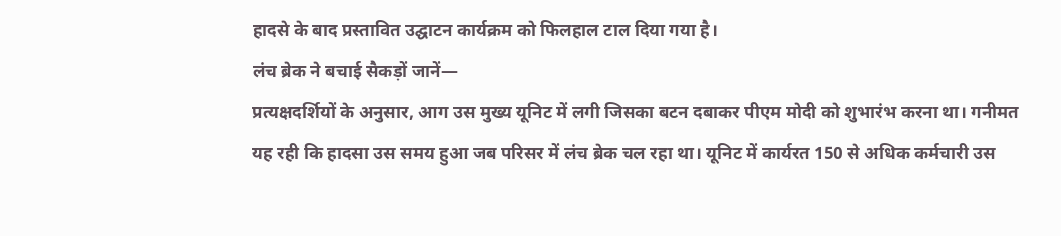हादसे के बाद प्रस्तावित उद्घाटन कार्यक्रम को फिलहाल टाल दिया गया है।
लंच ब्रेक ने बचाई सैकड़ों जानें—
प्रत्यक्षदर्शियों के अनुसार, आग उस मुख्य यूनिट में लगी जिसका बटन दबाकर पीएम मोदी को शुभारंभ करना था। गनीमत यह रही कि हादसा उस समय हुआ जब परिसर में लंच ब्रेक चल रहा था। यूनिट में कार्यरत 150 से अधिक कर्मचारी उस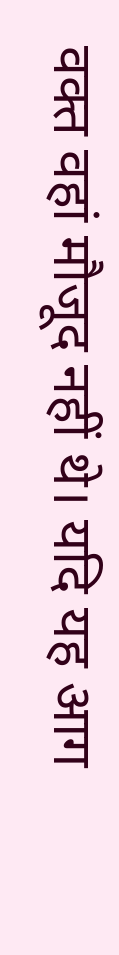वक्त वहां मौजूद नहीं थे। यदि यह आग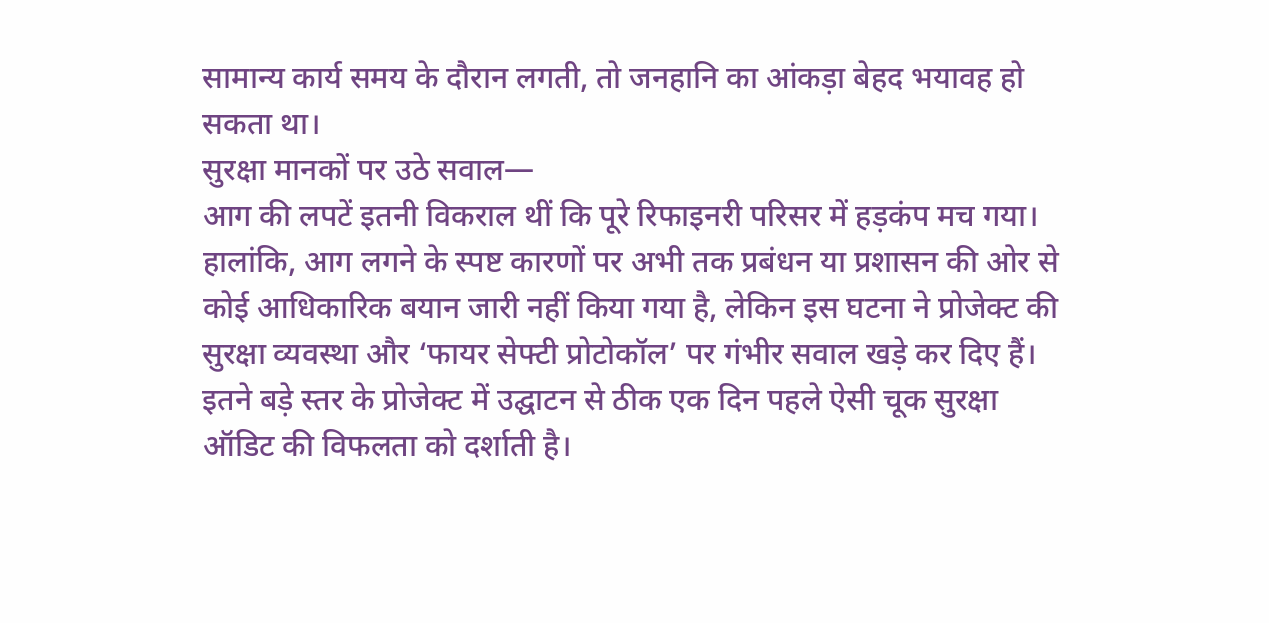सामान्य कार्य समय के दौरान लगती, तो जनहानि का आंकड़ा बेहद भयावह हो सकता था।
सुरक्षा मानकों पर उठे सवाल—
आग की लपटें इतनी विकराल थीं कि पूरे रिफाइनरी परिसर में हड़कंप मच गया। हालांकि, आग लगने के स्पष्ट कारणों पर अभी तक प्रबंधन या प्रशासन की ओर से कोई आधिकारिक बयान जारी नहीं किया गया है, लेकिन इस घटना ने प्रोजेक्ट की सुरक्षा व्यवस्था और ‘फायर सेफ्टी प्रोटोकॉल’ पर गंभीर सवाल खड़े कर दिए हैं। इतने बड़े स्तर के प्रोजेक्ट में उद्घाटन से ठीक एक दिन पहले ऐसी चूक सुरक्षा ऑडिट की विफलता को दर्शाती है।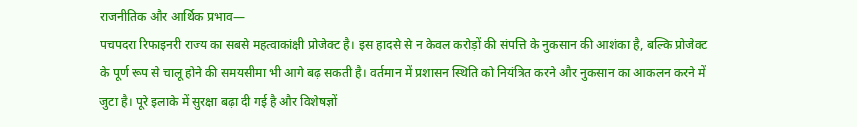राजनीतिक और आर्थिक प्रभाव—
पचपदरा रिफाइनरी राज्य का सबसे महत्वाकांक्षी प्रोजेक्ट है। इस हादसे से न केवल करोड़ों की संपत्ति के नुकसान की आशंका है, बल्कि प्रोजेक्ट के पूर्ण रूप से चालू होने की समयसीमा भी आगे बढ़ सकती है। वर्तमान में प्रशासन स्थिति को नियंत्रित करने और नुकसान का आकलन करने में जुटा है। पूरे इलाके में सुरक्षा बढ़ा दी गई है और विशेषज्ञों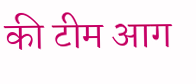की टीम आग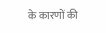के कारणों की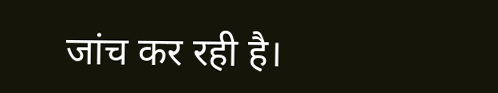जांच कर रही है।